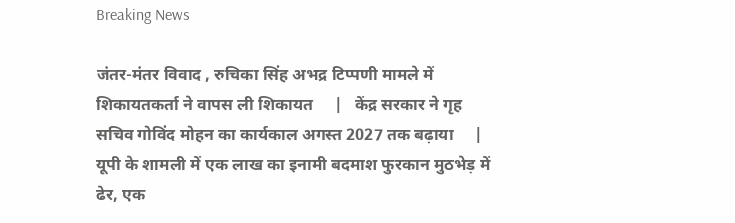Breaking News

जंतर-मंतर विवाद , रुचिका सिंह अभद्र टिप्पणी मामले में शिकायतकर्ता ने वापस ली शिकायत     |   केंद्र सरकार ने गृह सचिव गोविंद मोहन का कार्यकाल अगस्त 2027 तक बढ़ाया     |   यूपी के शामली में एक लाख का इनामी बदमाश फुरकान मुठभेड़ में ढेर, एक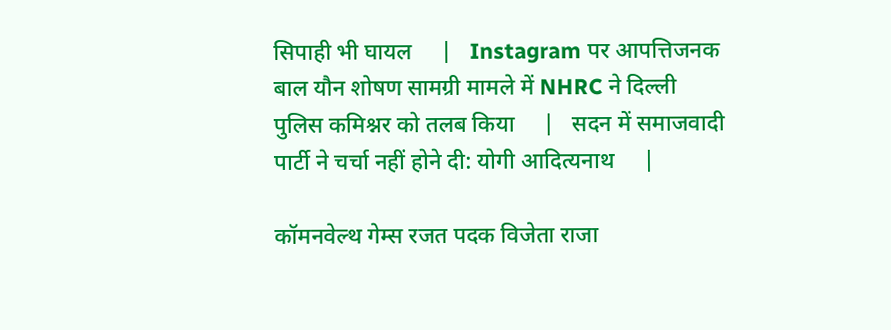सिपाही भी घायल     |   Instagram पर आपत्तिजनक बाल यौन शोषण सामग्री मामले में NHRC ने दिल्ली पुलिस कमिश्नर को तलब किया     |   सदन में समाजवादी पार्टी ने चर्चा नहीं होने दी: योगी आदित्यनाथ     |

कॉमनवेल्थ गेम्स रजत पदक विजेता राजा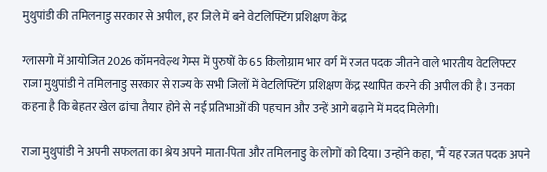मुथुपांडी की तमिलनाडु सरकार से अपील, हर जिले में बने वेटलिफ्टिंग प्रशिक्षण केंद्र

ग्लासगो में आयोजित 2026 कॉमनवेल्थ गेम्स में पुरुषों के 65 किलोग्राम भार वर्ग में रजत पदक जीतने वाले भारतीय वेटलिफ्टर राजा मुथुपांडी ने तमिलनाडु सरकार से राज्य के सभी जिलों में वेटलिफ्टिंग प्रशिक्षण केंद्र स्थापित करने की अपील की है। उनका कहना है कि बेहतर खेल ढांचा तैयार होने से नई प्रतिभाओं की पहचान और उन्हें आगे बढ़ाने में मदद मिलेगी।

राजा मुथुपांडी ने अपनी सफलता का श्रेय अपने माता-पिता और तमिलनाडु के लोगों को दिया। उन्होंने कहा, "मैं यह रजत पदक अपने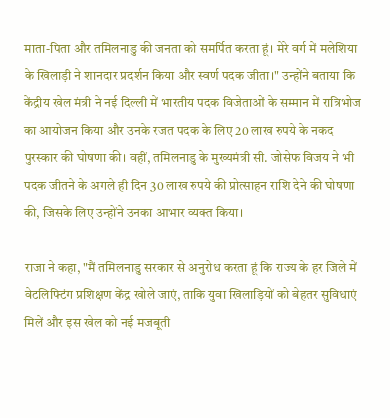माता-पिता और तमिलनाडु की जनता को समर्पित करता हूं। मेरे वर्ग में मलेशिया के खिलाड़ी ने शानदार प्रदर्शन किया और स्वर्ण पदक जीता।" उन्होंने बताया कि केंद्रीय खेल मंत्री ने नई दिल्ली में भारतीय पदक विजेताओं के सम्मान में रात्रिभोज का आयोजन किया और उनके रजत पदक के लिए 20 लाख रुपये के नकद पुरस्कार की घोषणा की। वहीं, तमिलनाडु के मुख्यमंत्री सी. जोसेफ विजय ने भी पदक जीतने के अगले ही दिन 30 लाख रुपये की प्रोत्साहन राशि देने की घोषणा की, जिसके लिए उन्होंने उनका आभार व्यक्त किया।

राजा ने कहा, "मैं तमिलनाडु सरकार से अनुरोध करता हूं कि राज्य के हर जिले में वेटलिफ्टिंग प्रशिक्षण केंद्र खोले जाएं, ताकि युवा खिलाड़ियों को बेहतर सुविधाएं मिलें और इस खेल को नई मजबूती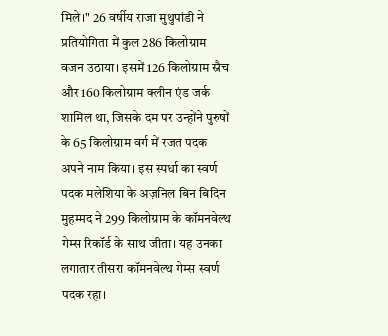मिले।" 26 वर्षीय राजा मुथुपांडी ने प्रतियोगिता में कुल 286 किलोग्राम वजन उठाया। इसमें 126 किलोग्राम स्नैच और 160 किलोग्राम क्लीन एंड जर्क शामिल था, जिसके दम पर उन्होंने पुरुषों के 65 किलोग्राम वर्ग में रजत पदक अपने नाम किया। इस स्पर्धा का स्वर्ण पदक मलेशिया के अज़निल बिन बिदिन मुहम्मद ने 299 किलोग्राम के कॉमनवेल्थ गेम्स रिकॉर्ड के साथ जीता। यह उनका लगातार तीसरा कॉमनवेल्थ गेम्स स्वर्ण पदक रहा।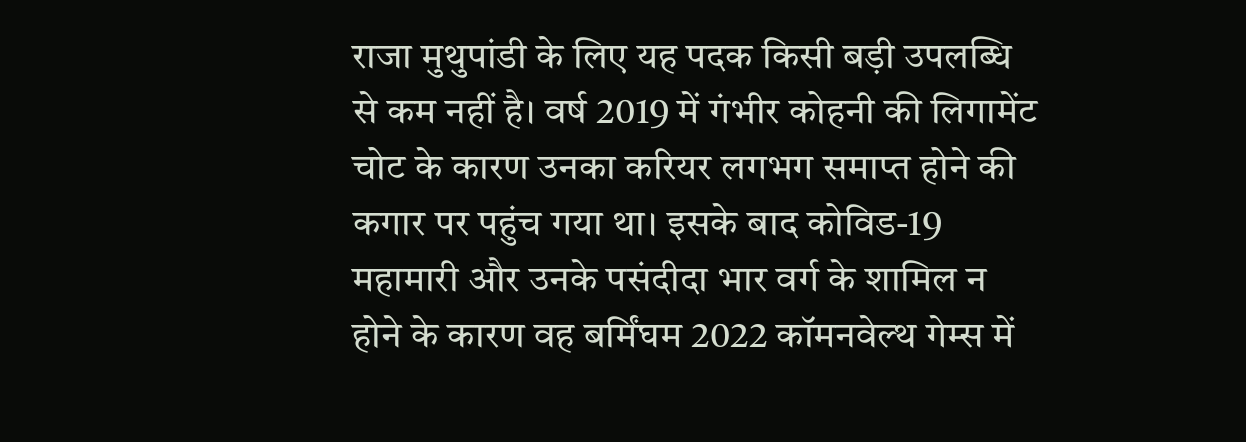राजा मुथुपांडी के लिए यह पदक किसी बड़ी उपलब्धि से कम नहीं है। वर्ष 2019 में गंभीर कोहनी की लिगामेंट चोट के कारण उनका करियर लगभग समाप्त होने की कगार पर पहुंच गया था। इसके बाद कोविड-19 महामारी और उनके पसंदीदा भार वर्ग के शामिल न होने के कारण वह बर्मिंघम 2022 कॉमनवेल्थ गेम्स में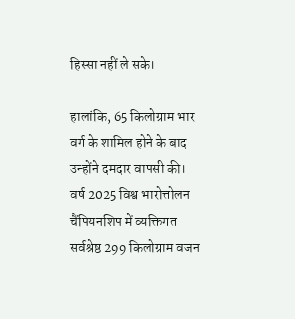हिस्सा नहीं ले सके।

हालांकि, 65 किलोग्राम भार वर्ग के शामिल होने के बाद उन्होंने दमदार वापसी की। वर्ष 2025 विश्व भारोत्तोलन चैंपियनशिप में व्यक्तिगत सर्वश्रेष्ठ 299 किलोग्राम वजन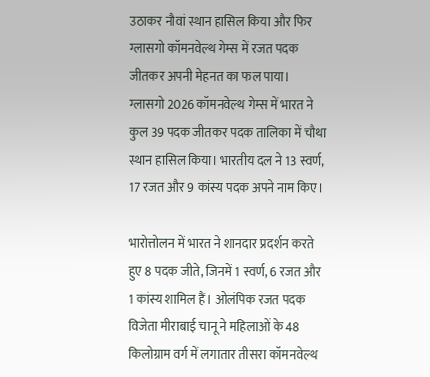उठाकर नौवां स्थान हासिल किया और फिर ग्लासगो कॉमनवेल्थ गेम्स में रजत पदक जीतकर अपनी मेहनत का फल पाया। ग्लासगो 2026 कॉमनवेल्थ गेम्स में भारत ने कुल 39 पदक जीतकर पदक तालिका में चौथा स्थान हासिल किया। भारतीय दल ने 13 स्वर्ण, 17 रजत और 9 कांस्य पदक अपने नाम किए।

भारोत्तोलन में भारत ने शानदार प्रदर्शन करते हुए 8 पदक जीते, जिनमें 1 स्वर्ण, 6 रजत और 1 कांस्य शामिल हैं। ओलंपिक रजत पदक विजेता मीराबाई चानू ने महिलाओं के 48 किलोग्राम वर्ग में लगातार तीसरा कॉमनवेल्थ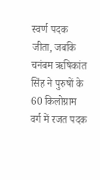स्वर्ण पदक जीता, जबकि चनंबम ऋषिकांत सिंह ने पुरुषों के 60 किलोग्राम वर्ग में रजत पदक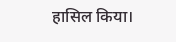हासिल किया।